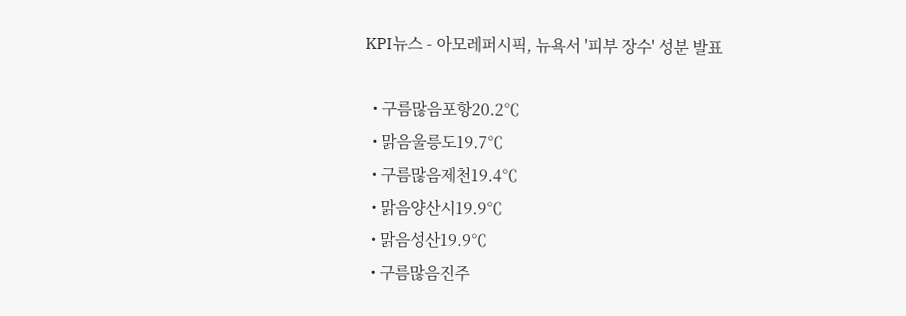KPI뉴스 - 아모레퍼시픽, 뉴욕서 '피부 장수' 성분 발표

  • 구름많음포항20.2℃
  • 맑음울릉도19.7℃
  • 구름많음제천19.4℃
  • 맑음양산시19.9℃
  • 맑음성산19.9℃
  • 구름많음진주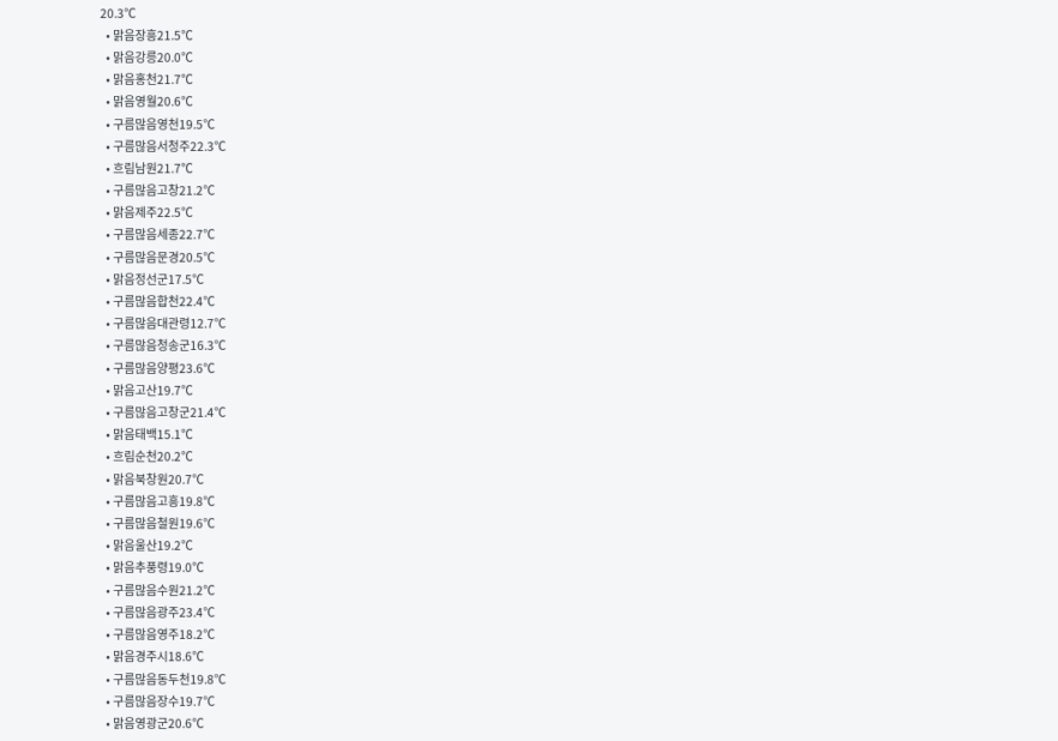20.3℃
  • 맑음장흥21.5℃
  • 맑음강릉20.0℃
  • 맑음홍천21.7℃
  • 맑음영월20.6℃
  • 구름많음영천19.5℃
  • 구름많음서청주22.3℃
  • 흐림남원21.7℃
  • 구름많음고창21.2℃
  • 맑음제주22.5℃
  • 구름많음세종22.7℃
  • 구름많음문경20.5℃
  • 맑음정선군17.5℃
  • 구름많음합천22.4℃
  • 구름많음대관령12.7℃
  • 구름많음청송군16.3℃
  • 구름많음양평23.6℃
  • 맑음고산19.7℃
  • 구름많음고창군21.4℃
  • 맑음태백15.1℃
  • 흐림순천20.2℃
  • 맑음북창원20.7℃
  • 구름많음고흥19.8℃
  • 구름많음철원19.6℃
  • 맑음울산19.2℃
  • 맑음추풍령19.0℃
  • 구름많음수원21.2℃
  • 구름많음광주23.4℃
  • 구름많음영주18.2℃
  • 맑음경주시18.6℃
  • 구름많음동두천19.8℃
  • 구름많음장수19.7℃
  • 맑음영광군20.6℃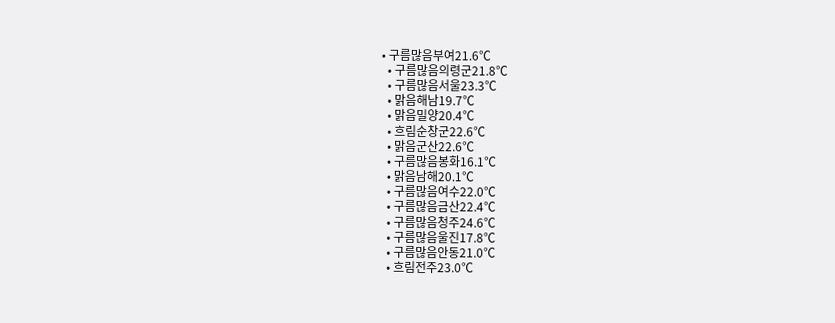• 구름많음부여21.6℃
  • 구름많음의령군21.8℃
  • 구름많음서울23.3℃
  • 맑음해남19.7℃
  • 맑음밀양20.4℃
  • 흐림순창군22.6℃
  • 맑음군산22.6℃
  • 구름많음봉화16.1℃
  • 맑음남해20.1℃
  • 구름많음여수22.0℃
  • 구름많음금산22.4℃
  • 구름많음청주24.6℃
  • 구름많음울진17.8℃
  • 구름많음안동21.0℃
  • 흐림전주23.0℃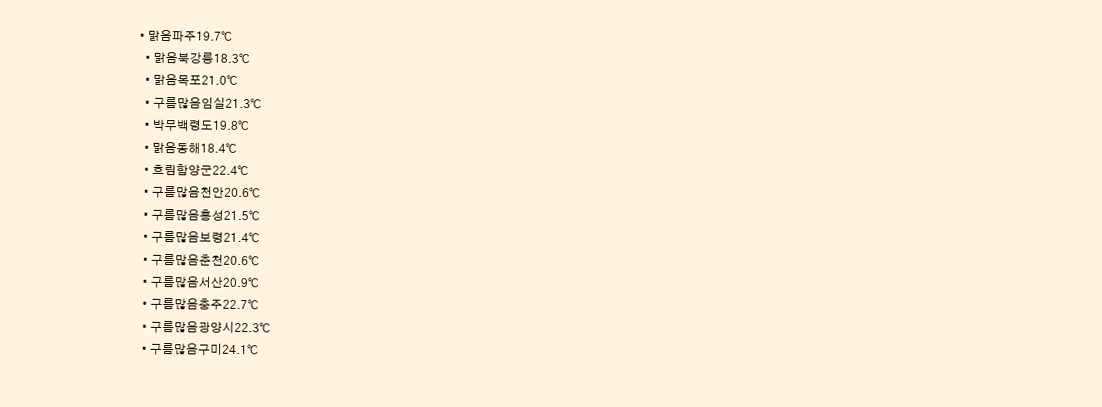• 맑음파주19.7℃
  • 맑음북강릉18.3℃
  • 맑음목포21.0℃
  • 구름많음임실21.3℃
  • 박무백령도19.8℃
  • 맑음동해18.4℃
  • 흐림함양군22.4℃
  • 구름많음천안20.6℃
  • 구름많음홍성21.5℃
  • 구름많음보령21.4℃
  • 구름많음춘천20.6℃
  • 구름많음서산20.9℃
  • 구름많음충주22.7℃
  • 구름많음광양시22.3℃
  • 구름많음구미24.1℃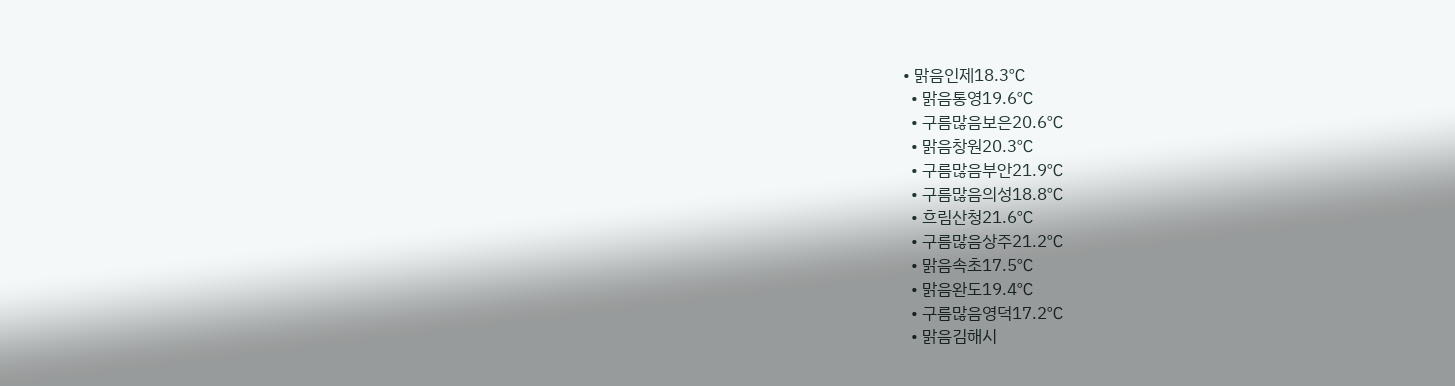• 맑음인제18.3℃
  • 맑음통영19.6℃
  • 구름많음보은20.6℃
  • 맑음창원20.3℃
  • 구름많음부안21.9℃
  • 구름많음의성18.8℃
  • 흐림산청21.6℃
  • 구름많음상주21.2℃
  • 맑음속초17.5℃
  • 맑음완도19.4℃
  • 구름많음영덕17.2℃
  • 맑음김해시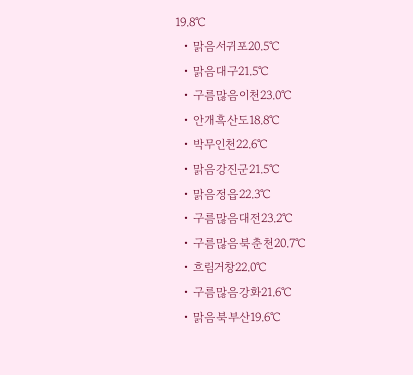19.8℃
  • 맑음서귀포20.5℃
  • 맑음대구21.5℃
  • 구름많음이천23.0℃
  • 안개흑산도18.8℃
  • 박무인천22.6℃
  • 맑음강진군21.5℃
  • 맑음정읍22.3℃
  • 구름많음대전23.2℃
  • 구름많음북춘천20.7℃
  • 흐림거창22.0℃
  • 구름많음강화21.6℃
  • 맑음북부산19.6℃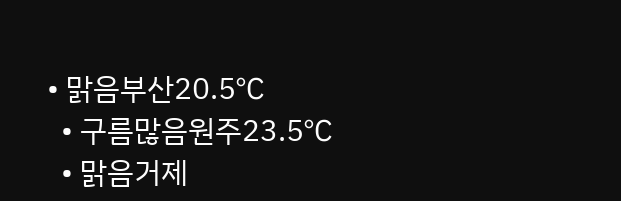• 맑음부산20.5℃
  • 구름많음원주23.5℃
  • 맑음거제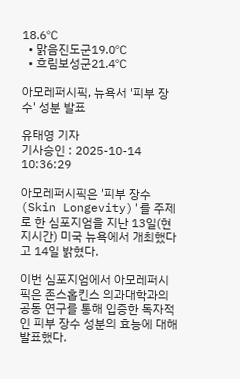18.6℃
  • 맑음진도군19.0℃
  • 흐림보성군21.4℃

아모레퍼시픽, 뉴욕서 '피부 장수' 성분 발표

유태영 기자
기사승인 : 2025-10-14 10:36:29

아모레퍼시픽은 '피부 장수(Skin Longevity)'를 주제로 한 심포지엄을 지난 13일(현지시간) 미국 뉴욕에서 개최했다고 14일 밝혔다.

이번 심포지엄에서 아모레퍼시픽은 존스홉킨스 의과대학과의 공동 연구를 통해 입증한 독자적인 피부 장수 성분의 효능에 대해 발표했다.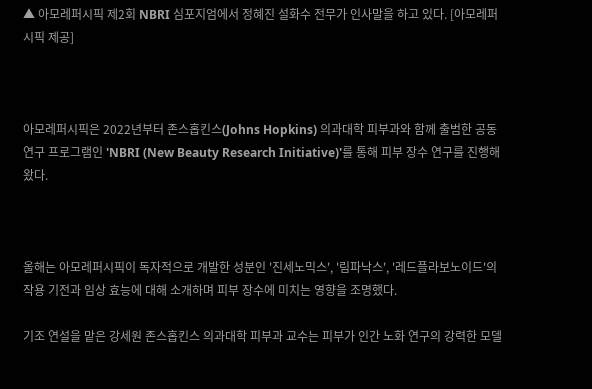▲ 아모레퍼시픽 제2회 NBRI 심포지엄에서 정혜진 설화수 전무가 인사말을 하고 있다. [아모레퍼시픽 제공]



아모레퍼시픽은 2022년부터 존스홉킨스(Johns Hopkins) 의과대학 피부과와 함께 출범한 공동 연구 프로그램인 'NBRI (New Beauty Research Initiative)'를 통해 피부 장수 연구를 진행해 왔다.



올해는 아모레퍼시픽이 독자적으로 개발한 성분인 '진세노믹스', '림파낙스', '레드플라보노이드'의 작용 기전과 임상 효능에 대해 소개하며 피부 장수에 미치는 영향을 조명했다.

기조 연설을 맡은 강세원 존스홉킨스 의과대학 피부과 교수는 피부가 인간 노화 연구의 강력한 모델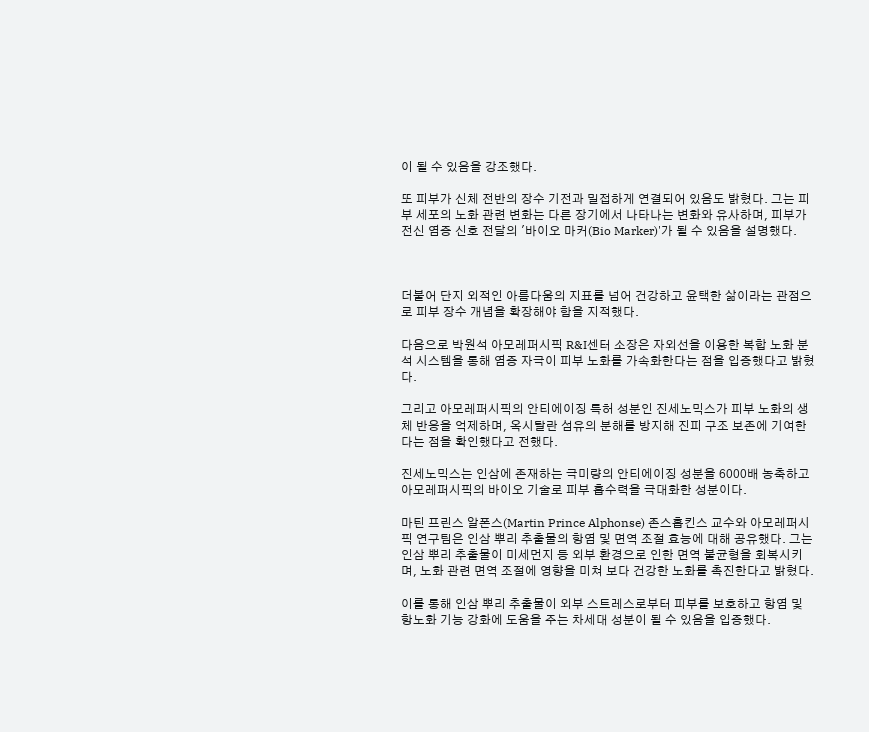이 될 수 있음을 강조했다.

또 피부가 신체 전반의 장수 기전과 밀접하게 연결되어 있음도 밝혔다. 그는 피부 세포의 노화 관련 변화는 다른 장기에서 나타나는 변화와 유사하며, 피부가 전신 염증 신호 전달의 '바이오 마커(Bio Marker)'가 될 수 있음을 설명했다.



더불어 단지 외적인 아름다움의 지표를 넘어 건강하고 윤택한 삶이라는 관점으로 피부 장수 개념을 확장해야 함을 지적했다.

다음으로 박원석 아모레퍼시픽 R&I센터 소장은 자외선을 이용한 복합 노화 분석 시스템을 통해 염증 자극이 피부 노화를 가속화한다는 점을 입증했다고 밝혔다.

그리고 아모레퍼시픽의 안티에이징 특허 성분인 진세노믹스가 피부 노화의 생체 반응을 억제하며, 옥시탈란 섬유의 분해를 방지해 진피 구조 보존에 기여한다는 점을 확인했다고 전했다.

진세노믹스는 인삼에 존재하는 극미량의 안티에이징 성분을 6000배 농축하고 아모레퍼시픽의 바이오 기술로 피부 흡수력을 극대화한 성분이다.

마틴 프린스 알폰스(Martin Prince Alphonse) 존스홉킨스 교수와 아모레퍼시픽 연구팀은 인삼 뿌리 추출물의 항염 및 면역 조절 효능에 대해 공유했다. 그는 인삼 뿌리 추출물이 미세먼지 등 외부 환경으로 인한 면역 불균형을 회복시키며, 노화 관련 면역 조절에 영향을 미쳐 보다 건강한 노화를 촉진한다고 밝혔다.

이를 통해 인삼 뿌리 추출물이 외부 스트레스로부터 피부를 보호하고 항염 및 항노화 기능 강화에 도움을 주는 차세대 성분이 될 수 있음을 입증했다.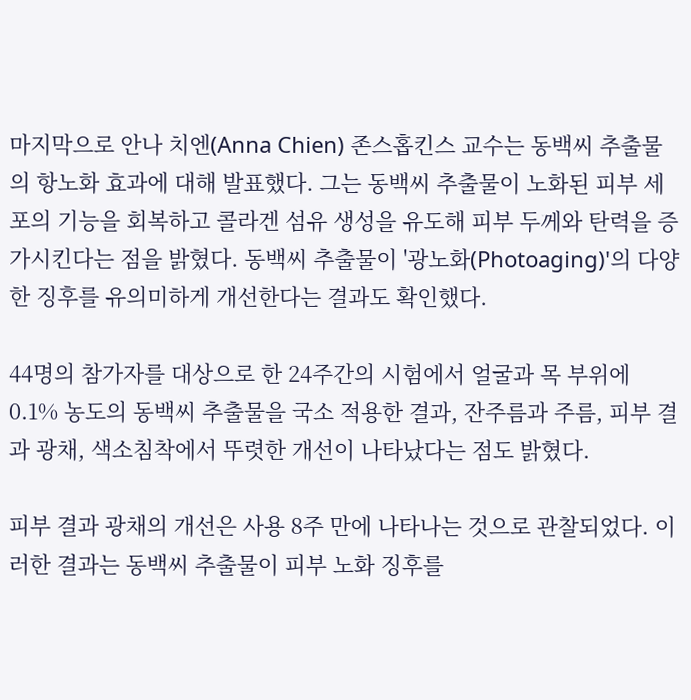마지막으로 안나 치엔(Anna Chien) 존스홉킨스 교수는 동백씨 추출물의 항노화 효과에 대해 발표했다. 그는 동백씨 추출물이 노화된 피부 세포의 기능을 회복하고 콜라겐 섬유 생성을 유도해 피부 두께와 탄력을 증가시킨다는 점을 밝혔다. 동백씨 추출물이 '광노화(Photoaging)'의 다양한 징후를 유의미하게 개선한다는 결과도 확인했다.

44명의 참가자를 대상으로 한 24주간의 시험에서 얼굴과 목 부위에 0.1% 농도의 동백씨 추출물을 국소 적용한 결과, 잔주름과 주름, 피부 결과 광채, 색소침착에서 뚜렷한 개선이 나타났다는 점도 밝혔다.

피부 결과 광채의 개선은 사용 8주 만에 나타나는 것으로 관찰되었다. 이러한 결과는 동백씨 추출물이 피부 노화 징후를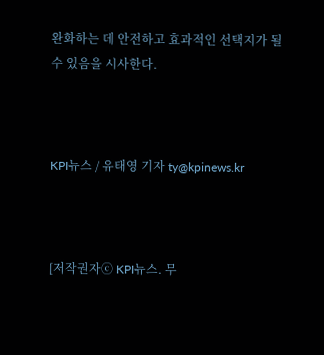완화하는 데 안전하고 효과적인 선택지가 될 수 있음을 시사한다.



KPI뉴스 / 유태영 기자 ty@kpinews.kr



[저작권자ⓒ KPI뉴스. 무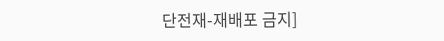단전재-재배포 금지]